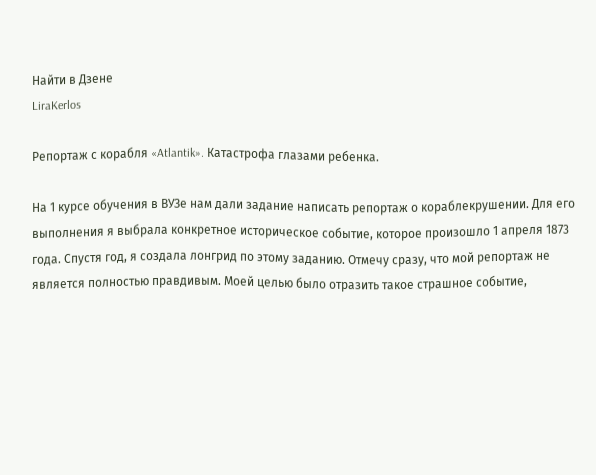Найти в Дзене
LiraKerlos

Репортаж с корабля «Atlantik». Катастрофа глазами ребенка.

На 1 курсе обучения в ВУЗе нам дали задание написать репортаж о кораблекрушении. Для его выполнения я выбрала конкретное историческое событие, которое произошло 1 апреля 1873 года. Спустя год, я создала лонгрид по этому заданию. Отмечу сразу, что мой репортаж не является полностью правдивым. Моей целью было отразить такое страшное событие,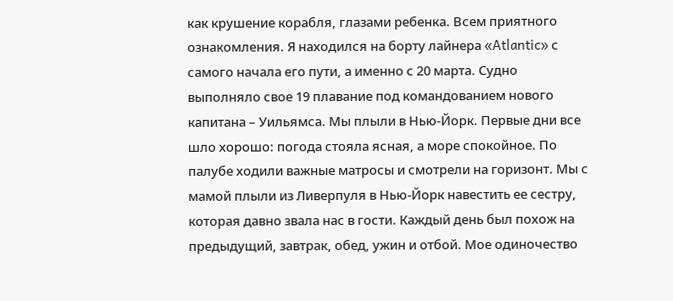как крушение корабля, глазами ребенка. Всем приятного ознакомления. Я находился на борту лайнера «Atlantic» с самого начала его пути, а именно с 20 марта. Судно выполняло свое 19 плавание под командованием нового капитана – Уильямса. Мы плыли в Нью-Йорк. Первые дни все шло хорошо: погода стояла ясная, а море спокойное. По палубе ходили важные матросы и смотрели на горизонт. Мы с мамой плыли из Ливерпуля в Нью-Йорк навестить ее сестру, которая давно звала нас в гости. Каждый день был похож на предыдущий, завтрак, обед, ужин и отбой. Мое одиночество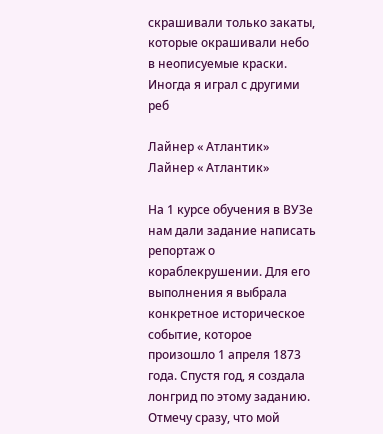скрашивали только закаты, которые окрашивали небо в неописуемые краски. Иногда я играл с другими реб

Лайнер « Атлантик»
Лайнер « Атлантик»

На 1 курсе обучения в ВУЗе нам дали задание написать репортаж о кораблекрушении. Для его выполнения я выбрала конкретное историческое событие, которое произошло 1 апреля 1873 года. Спустя год, я создала лонгрид по этому заданию. Отмечу сразу, что мой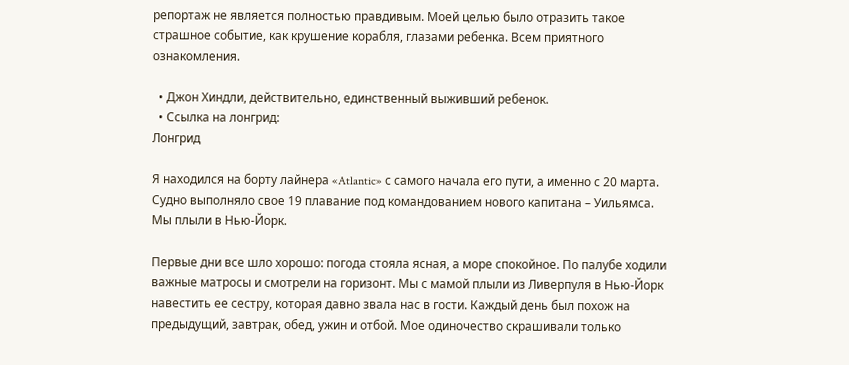репортаж не является полностью правдивым. Моей целью было отразить такое страшное событие, как крушение корабля, глазами ребенка. Всем приятного ознакомления.

  • Джон Хиндли, действительно, единственный выживший ребенок.
  • Ссылка на лонгрид:
Лонгрид

Я находился на борту лайнера «Atlantic» с самого начала его пути, а именно с 20 марта. Судно выполняло свое 19 плавание под командованием нового капитана – Уильямса. Мы плыли в Нью-Йорк.

Первые дни все шло хорошо: погода стояла ясная, а море спокойное. По палубе ходили важные матросы и смотрели на горизонт. Мы с мамой плыли из Ливерпуля в Нью-Йорк навестить ее сестру, которая давно звала нас в гости. Каждый день был похож на предыдущий, завтрак, обед, ужин и отбой. Мое одиночество скрашивали только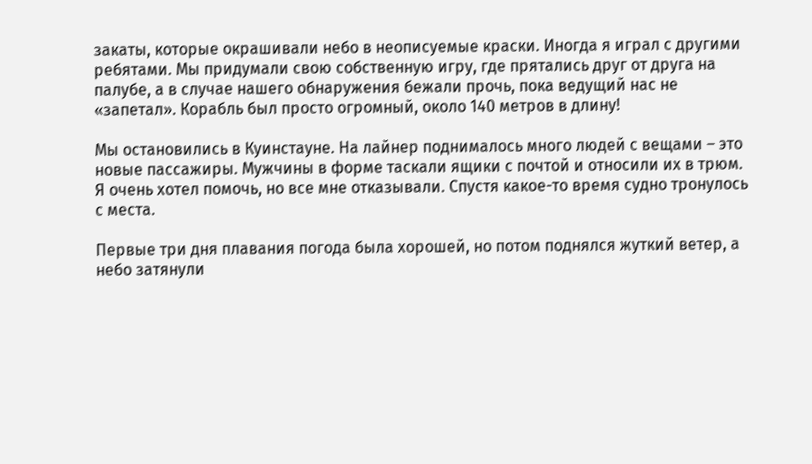закаты, которые окрашивали небо в неописуемые краски. Иногда я играл с другими ребятами. Мы придумали свою собственную игру, где прятались друг от друга на палубе, а в случае нашего обнаружения бежали прочь, пока ведущий нас не «запетал». Корабль был просто огромный, около 140 метров в длину!

Мы остановились в Куинстауне. На лайнер поднималось много людей с вещами – это новые пассажиры. Мужчины в форме таскали ящики с почтой и относили их в трюм. Я очень хотел помочь, но все мне отказывали. Спустя какое-то время судно тронулось с места.

Первые три дня плавания погода была хорошей, но потом поднялся жуткий ветер, а небо затянули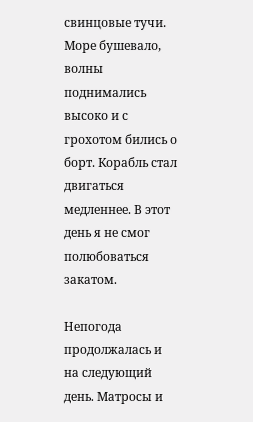свинцовые тучи. Море бушевало, волны поднимались высоко и с грохотом бились о борт. Корабль стал двигаться медленнее. В этот день я не смог полюбоваться закатом.

Непогода продолжалась и на следующий день. Матросы и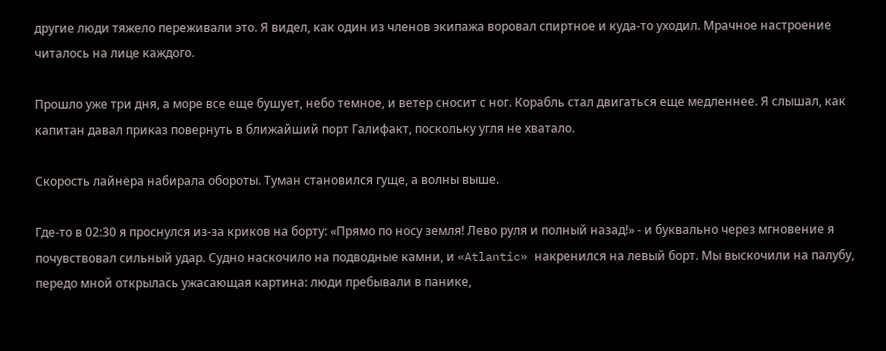другие люди тяжело переживали это. Я видел, как один из членов экипажа воровал спиртное и куда-то уходил. Мрачное настроение читалось на лице каждого.

Прошло уже три дня, а море все еще бушует, небо темное, и ветер сносит с ног. Корабль стал двигаться еще медленнее. Я слышал, как капитан давал приказ повернуть в ближайший порт Галифакт, поскольку угля не хватало.

Скорость лайнера набирала обороты. Туман становился гуще, а волны выше.

Где-то в 02:30 я проснулся из-за криков на борту: «Прямо по носу земля! Лево руля и полный назад!» - и буквально через мгновение я почувствовал сильный удар. Судно наскочило на подводные камни, и «Atlantic» накренился на левый борт. Мы выскочили на палубу, передо мной открылась ужасающая картина: люди пребывали в панике,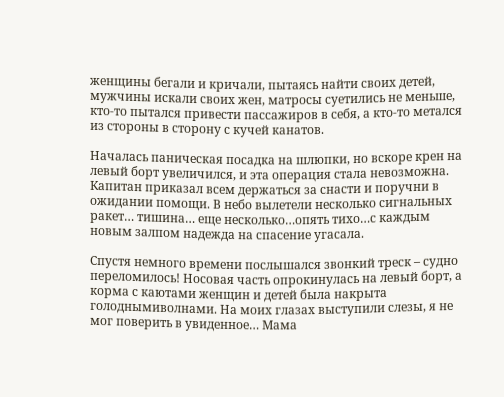женщины бегали и кричали, пытаясь найти своих детей, мужчины искали своих жен, матросы суетились не меньше, кто-то пытался привести пассажиров в себя, а кто-то метался из стороны в сторону с кучей канатов.

Началась паническая посадка на шлюпки, но вскоре крен на левый борт увеличился, и эта операция стала невозможна. Капитан приказал всем держаться за снасти и поручни в ожидании помощи. В небо вылетели несколько сигнальных ракет… тишина… еще несколько…опять тихо…с каждым новым залпом надежда на спасение угасала.

Спустя немного времени послышался звонкий треск – судно переломилось! Носовая часть опрокинулась на левый борт, а корма с каютами женщин и детей была накрыта голоднымиволнами. На моих глазах выступили слезы, я не мог поверить в увиденное… Мама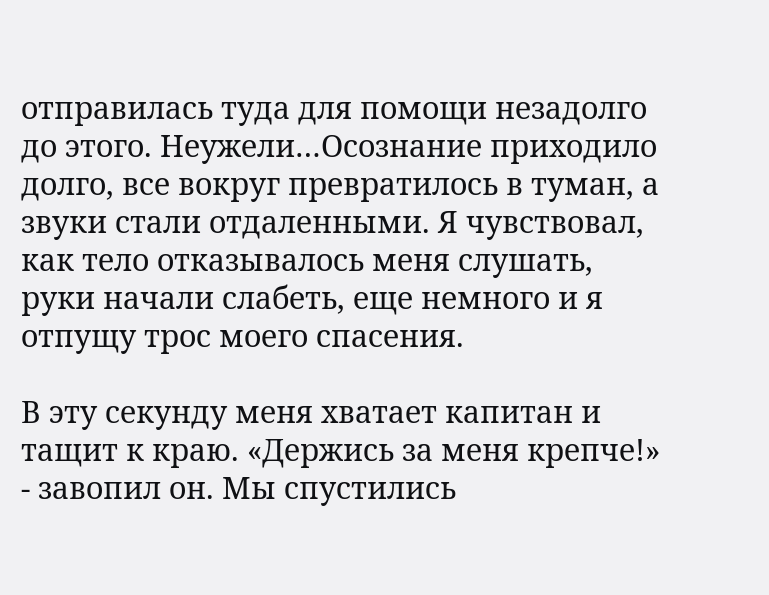отправилась туда для помощи незадолго до этого. Неужели…Осознание приходило долго, все вокруг превратилось в туман, а звуки стали отдаленными. Я чувствовал, как тело отказывалось меня слушать, руки начали слабеть, еще немного и я отпущу трос моего спасения.

В эту секунду меня хватает капитан и тащит к краю. «Держись за меня крепче!» - завопил он. Мы спустились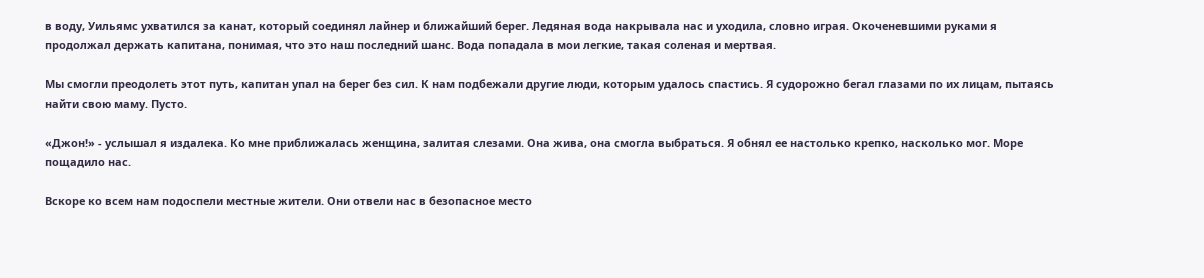в воду, Уильямс ухватился за канат, который соединял лайнер и ближайший берег. Ледяная вода накрывала нас и уходила, словно играя. Окоченевшими руками я продолжал держать капитана, понимая, что это наш последний шанс. Вода попадала в мои легкие, такая соленая и мертвая.

Мы смогли преодолеть этот путь, капитан упал на берег без сил. К нам подбежали другие люди, которым удалось спастись. Я судорожно бегал глазами по их лицам, пытаясь найти свою маму. Пусто.

«Джон!» - услышал я издалека. Ко мне приближалась женщина, залитая слезами. Она жива, она смогла выбраться. Я обнял ее настолько крепко, насколько мог. Море пощадило нас.

Вскоре ко всем нам подоспели местные жители. Они отвели нас в безопасное место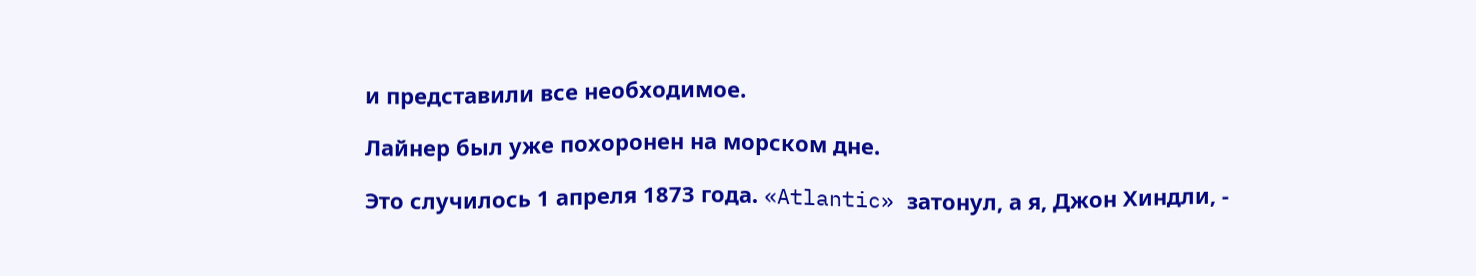и представили все необходимое.

Лайнер был уже похоронен на морском дне.

Это случилось 1 апреля 1873 года. «Atlantic» затонул, а я, Джон Хиндли, -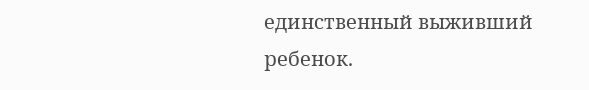единственный выживший ребенок.